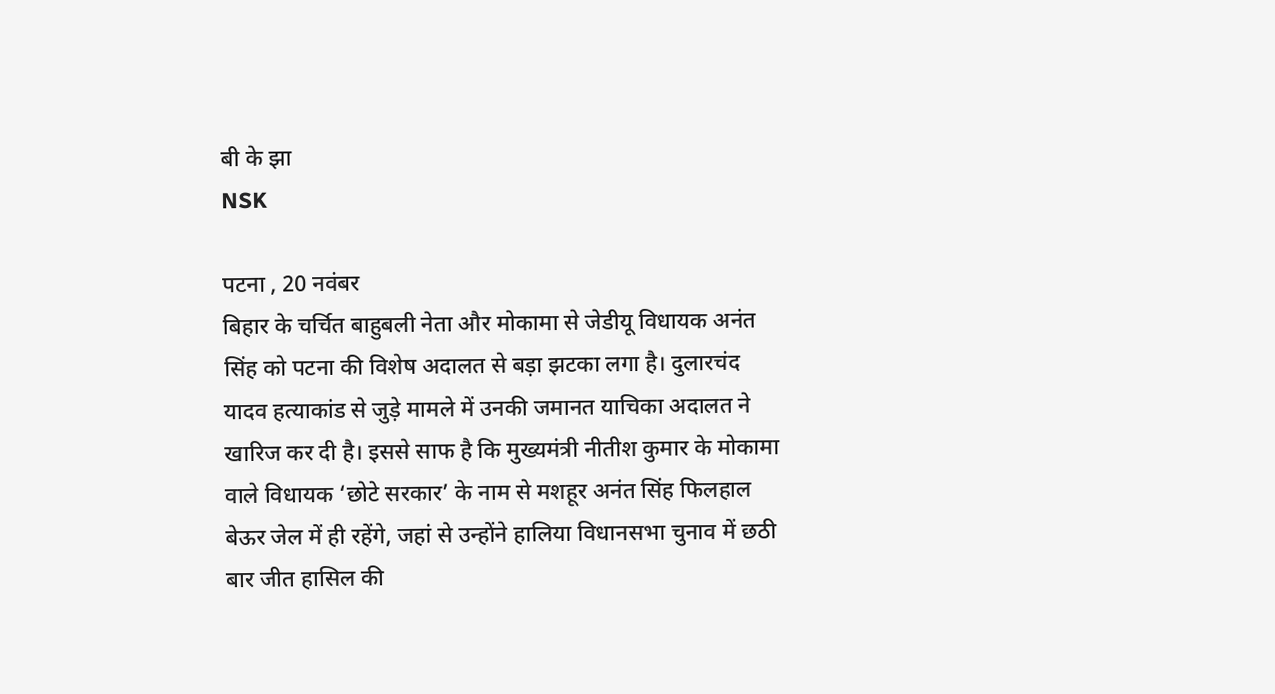बी के झा
NSK

पटना , 20 नवंबर
बिहार के चर्चित बाहुबली नेता और मोकामा से जेडीयू विधायक अनंत सिंह को पटना की विशेष अदालत से बड़ा झटका लगा है। दुलारचंद यादव हत्याकांड से जुड़े मामले में उनकी जमानत याचिका अदालत ने खारिज कर दी है। इससे साफ है कि मुख्यमंत्री नीतीश कुमार के मोकामा वाले विधायक ‘छोटे सरकार’ के नाम से मशहूर अनंत सिंह फिलहाल बेऊर जेल में ही रहेंगे, जहां से उन्होंने हालिया विधानसभा चुनाव में छठी बार जीत हासिल की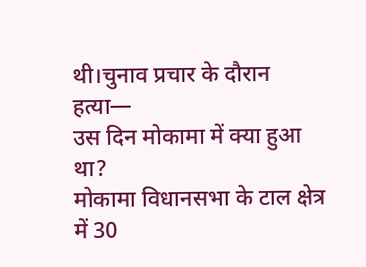थी।चुनाव प्रचार के दौरान हत्या—
उस दिन मोकामा में क्या हुआ था?
मोकामा विधानसभा के टाल क्षेत्र में 30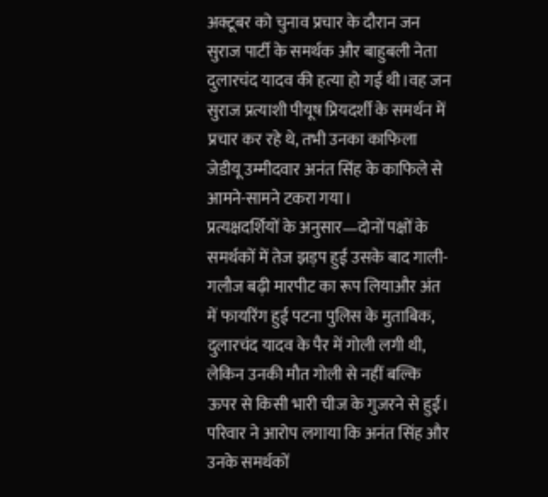अक्टूबर को चुनाव प्रचार के दौरान जन सुराज पार्टी के समर्थक और बाहुबली नेता दुलारचंद यादव की हत्या हो गई थी।वह जन सुराज प्रत्याशी पीयूष प्रियदर्शी के समर्थन में प्रचार कर रहे थे, तभी उनका काफिला जेडीयू उम्मीदवार अनंत सिंह के काफिले से आमने-सामने टकरा गया।
प्रत्यक्षदर्शियों के अनुसार—दोनों पक्षों के समर्थकों में तेज झड़प हुई उसके बाद गाली-गलौज बढ़ी मारपीट का रूप लियाऔर अंत में फायरिंग हुई पटना पुलिस के मुताबिक, दुलारचंद यादव के पैर में गोली लगी थी, लेकिन उनकी मौत गोली से नहीं बल्कि ऊपर से किसी भारी चीज के गुजरने से हुई।
परिवार ने आरोप लगाया कि अनंत सिंह और उनके समर्थकों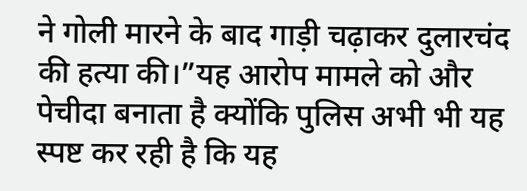ने गोली मारने के बाद गाड़ी चढ़ाकर दुलारचंद की हत्या की।”यह आरोप मामले को और पेचीदा बनाता है क्योंकि पुलिस अभी भी यह स्पष्ट कर रही है कि यह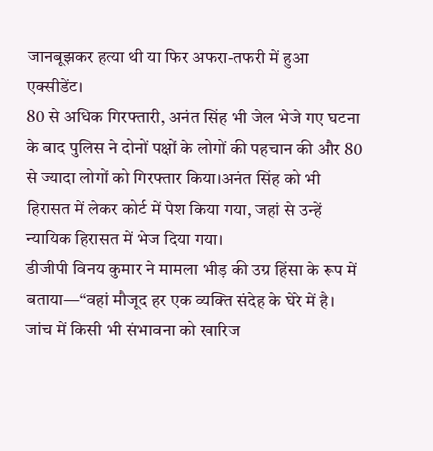जानबूझकर हत्या थी या फिर अफरा-तफरी में हुआ एक्सीडेंट।
80 से अधिक गिरफ्तारी, अनंत सिंह भी जेल भेजे गए घटना के बाद पुलिस ने दोनों पक्षों के लोगों की पहचान की और 80 से ज्यादा लोगों को गिरफ्तार किया।अनंत सिंह को भी हिरासत में लेकर कोर्ट में पेश किया गया, जहां से उन्हें न्यायिक हिरासत में भेज दिया गया।
डीजीपी विनय कुमार ने मामला भीड़ की उग्र हिंसा के रूप में बताया—“वहां मौजूद हर एक व्यक्ति संदेह के घेरे में है। जांच में किसी भी संभावना को खारिज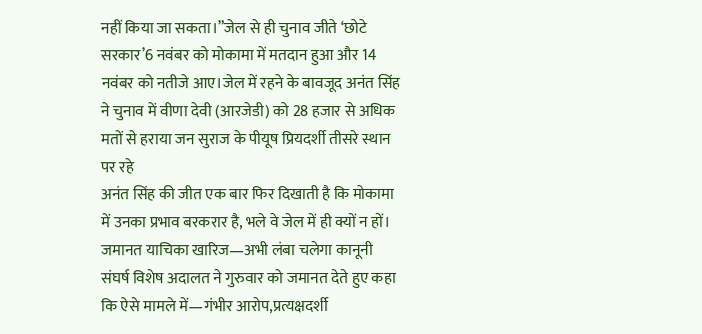नहीं किया जा सकता।”जेल से ही चुनाव जीते ‘छोटे सरकार’6 नवंबर को मोकामा में मतदान हुआ और 14 नवंबर को नतीजे आए।जेल में रहने के बावजूद अनंत सिंह ने चुनाव में वीणा देवी (आरजेडी) को 28 हजार से अधिक मतों से हराया जन सुराज के पीयूष प्रियदर्शी तीसरे स्थान पर रहे
अनंत सिंह की जीत एक बार फिर दिखाती है कि मोकामा में उनका प्रभाव बरकरार है, भले वे जेल में ही क्यों न हों।
जमानत याचिका खारिज—अभी लंबा चलेगा कानूनी संघर्ष विशेष अदालत ने गुरुवार को जमानत देते हुए कहा कि ऐसे मामले में—गंभीर आरोप,प्रत्यक्षदर्शी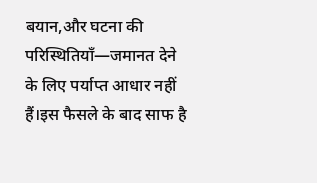बयान,और घटना की परिस्थितियाँ—जमानत देने के लिए पर्याप्त आधार नहीं हैं।इस फैसले के बाद साफ है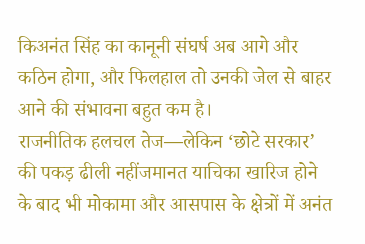किअनंत सिंह का कानूनी संघर्ष अब आगे और कठिन होगा, और फिलहाल तो उनकी जेल से बाहर आने की संभावना बहुत कम है।
राजनीतिक हलचल तेज—लेकिन ‘छोटे सरकार’ की पकड़ ढीली नहींजमानत याचिका खारिज होने के बाद भी मोकामा और आसपास के क्षेत्रों में अनंत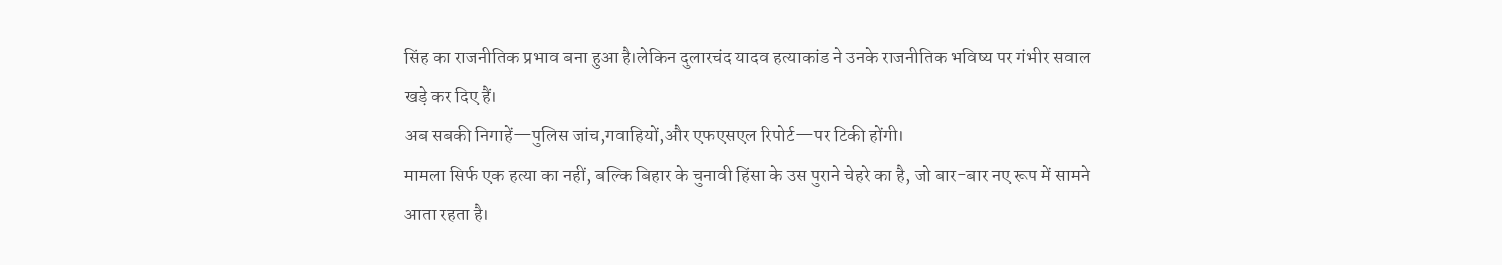सिंह का राजनीतिक प्रभाव बना हुआ है।लेकिन दुलारचंद यादव हत्याकांड ने उनके राजनीतिक भविष्य पर गंभीर सवाल खड़े कर दिए हैं।
अब सबकी निगाहें—पुलिस जांच,गवाहियों,और एफएसएल रिपोर्ट—पर टिकी होंगी।
मामला सिर्फ एक हत्या का नहीं, बल्कि बिहार के चुनावी हिंसा के उस पुराने चेहरे का है, जो बार-बार नए रूप में सामने आता रहता है।